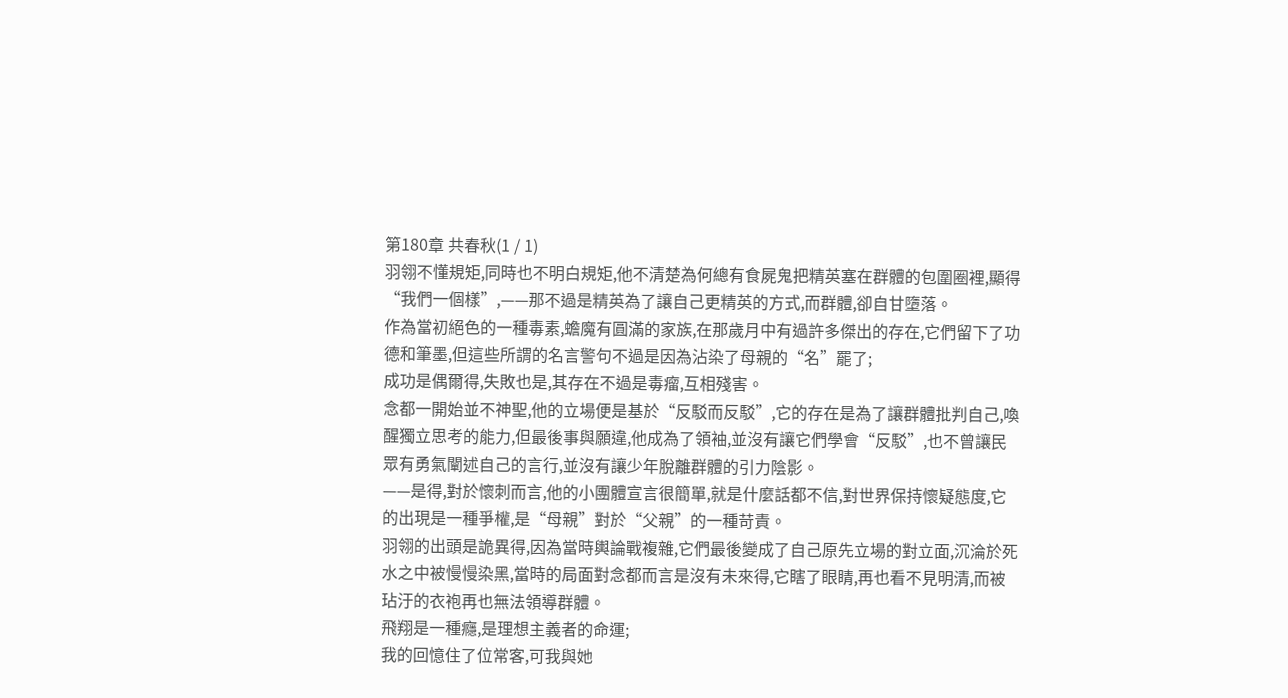第180章 共春秋(1 / 1)
羽翎不懂規矩,同時也不明白規矩,他不清楚為何總有食屍鬼把精英塞在群體的包圍圈裡,顯得“我們一個樣”,——那不過是精英為了讓自己更精英的方式,而群體,卻自甘墮落。
作為當初絕色的一種毒素,蟾魔有圓滿的家族,在那歲月中有過許多傑出的存在,它們留下了功德和筆墨,但這些所謂的名言警句不過是因為沾染了母親的“名”罷了;
成功是偶爾得,失敗也是,其存在不過是毒瘤,互相殘害。
念都一開始並不神聖,他的立場便是基於“反駁而反駁”,它的存在是為了讓群體批判自己,喚醒獨立思考的能力,但最後事與願違,他成為了領袖,並沒有讓它們學會“反駁”,也不曾讓民眾有勇氣闡述自己的言行,並沒有讓少年脫離群體的引力陰影。
——是得,對於懷刺而言,他的小團體宣言很簡單,就是什麼話都不信,對世界保持懷疑態度,它的出現是一種爭權,是“母親”對於“父親”的一種苛責。
羽翎的出頭是詭異得,因為當時輿論戰複雜,它們最後變成了自己原先立場的對立面,沉淪於死水之中被慢慢染黑,當時的局面對念都而言是沒有未來得,它瞎了眼睛,再也看不見明清,而被玷汙的衣袍再也無法領導群體。
飛翔是一種癮,是理想主義者的命運;
我的回憶住了位常客,可我與她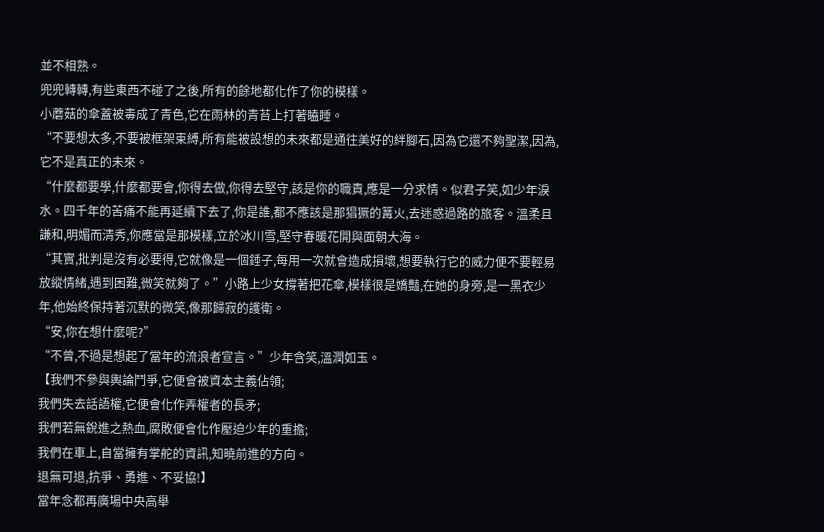並不相熟。
兜兜轉轉,有些東西不碰了之後,所有的餘地都化作了你的模樣。
小蘑菇的傘蓋被毒成了青色,它在雨林的青苔上打著瞌睡。
“不要想太多,不要被框架束縛,所有能被設想的未來都是通往美好的絆腳石,因為它還不夠聖潔,因為,它不是真正的未來。
“什麼都要學,什麼都要會,你得去做,你得去堅守,該是你的職責,應是一分求情。似君子笑,如少年淚水。四千年的苦痛不能再延續下去了,你是誰,都不應該是那猖獗的篝火,去迷惑過路的旅客。溫柔且謙和,明媚而清秀,你應當是那模樣,立於冰川雪,堅守春暖花開與面朝大海。
“其實,批判是沒有必要得,它就像是一個錘子,每用一次就會造成損壞,想要執行它的威力便不要輕易放縱情緒,遇到困難,微笑就夠了。”小路上少女撐著把花傘,模樣很是嬌豔,在她的身旁,是一黑衣少年,他始終保持著沉默的微笑,像那歸寂的護衛。
“安,你在想什麼呢?”
“不曾,不過是想起了當年的流浪者宣言。”少年含笑,溫潤如玉。
【我們不參與輿論鬥爭,它便會被資本主義佔領;
我們失去話語權,它便會化作弄權者的長矛;
我們若無銳進之熱血,腐敗便會化作壓迫少年的重擔;
我們在車上,自當擁有掌舵的資訊,知曉前進的方向。
退無可退,抗爭、勇進、不妥協!】
當年念都再廣場中央高舉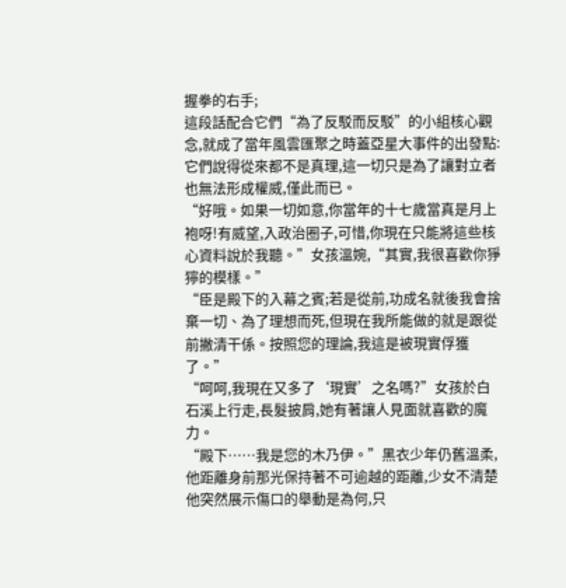握拳的右手;
這段話配合它們“為了反駁而反駁”的小組核心觀念,就成了當年風雲匯聚之時蓋亞星大事件的出發點:它們說得從來都不是真理,這一切只是為了讓對立者也無法形成權威,僅此而已。
“好哦。如果一切如意,你當年的十七歲當真是月上袍呀!有威望,入政治圈子,可惜,你現在只能將這些核心資料說於我聽。”女孩溫婉,“其實,我很喜歡你猙獰的模樣。”
“臣是殿下的入幕之賓;若是從前,功成名就後我會捨棄一切、為了理想而死,但現在我所能做的就是跟從前撇清干係。按照您的理論,我這是被現實俘獲了。”
“呵呵,我現在又多了‘現實’之名嗎?”女孩於白石溪上行走,長髮披肩,她有著讓人見面就喜歡的魔力。
“殿下……我是您的木乃伊。”黑衣少年仍舊溫柔,他距離身前那光保持著不可逾越的距離,少女不清楚他突然展示傷口的舉動是為何,只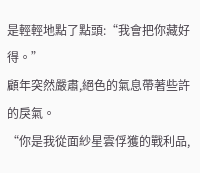是輕輕地點了點頭:“我會把你藏好得。”
顧年突然嚴肅,絕色的氣息帶著些許的戾氣。
“你是我從面紗星雲俘獲的戰利品,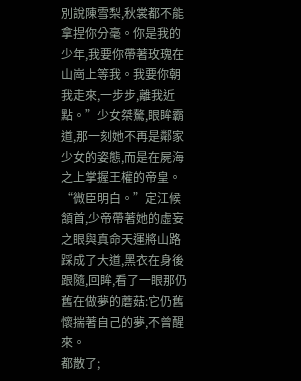別說陳雪梨,秋裳都不能拿捏你分毫。你是我的少年,我要你帶著玫瑰在山崗上等我。我要你朝我走來,一步步,離我近點。”少女桀驁,眼眸霸道,那一刻她不再是鄰家少女的姿態,而是在屍海之上掌握王權的帝皇。
“微臣明白。”定江候頷首,少帝帶著她的虛妄之眼與真命天運將山路踩成了大道,黑衣在身後跟隨,回眸,看了一眼那仍舊在做夢的蘑菇:它仍舊懷揣著自己的夢,不曾醒來。
都散了;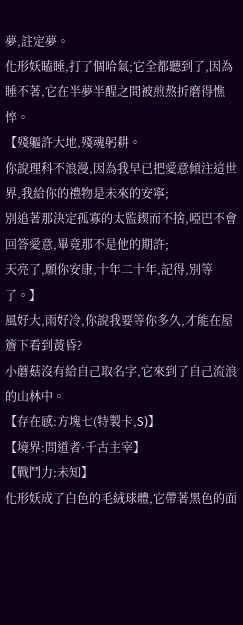夢,註定夢。
化形妖瞌睡,打了個哈氣;它全都聽到了,因為睡不著,它在半夢半醒之間被煎熬折磨得憔悴。
【殘軀許大地,殘魂躬耕。
你說理科不浪漫,因為我早已把愛意傾注這世界,我給你的禮物是未來的安寧;
別追著那決定孤寡的太監鍥而不捨,啞巴不會回答愛意,畢竟那不是他的期許;
天亮了,願你安康,十年二十年,記得,別等了。】
風好大,雨好冷,你說我要等你多久,才能在屋簷下看到黃昏?
小蘑菇沒有給自己取名字,它來到了自己流浪的山林中。
【存在感:方塊七(特製卡,S)】
【境界:問道者·千古主宰】
【戰鬥力:未知】
化形妖成了白色的毛絨球體,它帶著黑色的面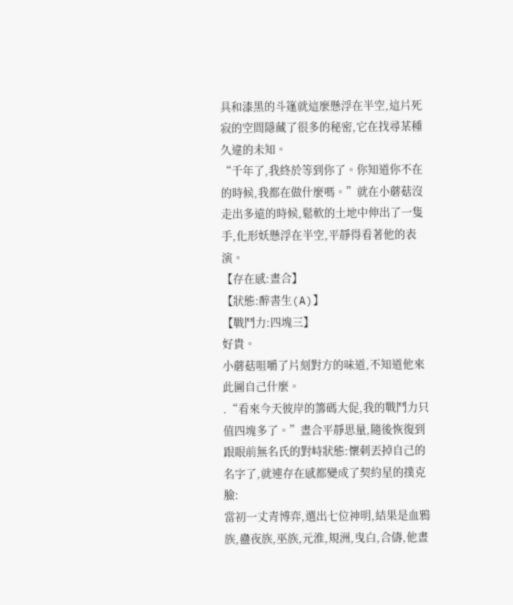具和漆黑的斗篷就這麼懸浮在半空,這片死寂的空間隱藏了很多的秘密,它在找尋某種久違的未知。
“千年了,我終於等到你了。你知道你不在的時候,我都在做什麼嗎。”就在小蘑菇沒走出多遠的時候,鬆軟的土地中伸出了一隻手,化形妖懸浮在半空,平靜得看著他的表演。
【存在感:晝合】
【狀態:醉書生(A)】
【戰鬥力:四塊三】
好貴。
小蘑菇咀嚼了片刻對方的味道,不知道他來此圖自己什麼。
.“看來今天彼岸的籌碼大促,我的戰鬥力只值四塊多了。”晝合平靜思量,隨後恢復到跟眼前無名氏的對峙狀態:懷刺丟掉自己的名字了,就連存在感都變成了契約星的撲克臉:
當初一丈青博弈,選出七位神明,結果是血鴉族,蠱夜族,巫族,元淮,規洲,曳白,合儔,他晝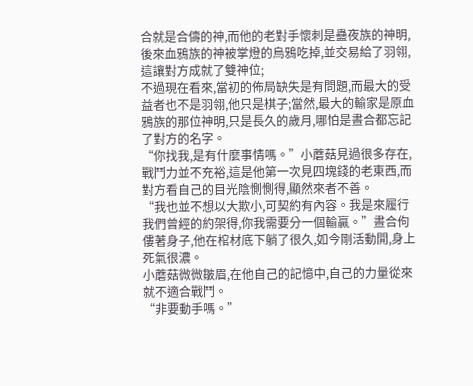合就是合儔的神,而他的老對手懷刺是蠱夜族的神明,後來血鴉族的神被掌燈的烏鴉吃掉,並交易給了羽翎,這讓對方成就了雙神位;
不過現在看來,當初的佈局缺失是有問題,而最大的受益者也不是羽翎,他只是棋子;當然,最大的輸家是原血鴉族的那位神明,只是長久的歲月,哪怕是晝合都忘記了對方的名字。
“你找我,是有什麼事情嗎。”小蘑菇見過很多存在,戰鬥力並不充裕,這是他第一次見四塊錢的老東西,而對方看自己的目光陰惻惻得,顯然來者不善。
“我也並不想以大欺小,可契約有內容。我是來履行我們曾經的約架得,你我需要分一個輸贏。”晝合佝僂著身子,他在棺材底下躺了很久,如今剛活動開,身上死氣很濃。
小蘑菇微微皺眉,在他自己的記憶中,自己的力量從來就不適合戰鬥。
“非要動手嗎。”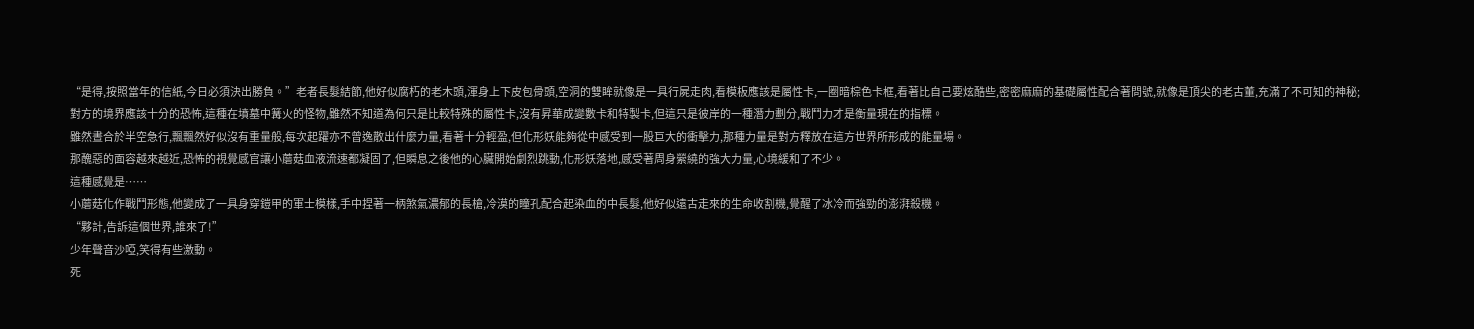“是得,按照當年的信紙,今日必須決出勝負。”老者長髮結節,他好似腐朽的老木頭,渾身上下皮包骨頭,空洞的雙眸就像是一具行屍走肉,看模板應該是屬性卡,一圈暗棕色卡框,看著比自己要炫酷些,密密麻麻的基礎屬性配合著問號,就像是頂尖的老古董,充滿了不可知的神秘;
對方的境界應該十分的恐怖,這種在墳墓中篝火的怪物,雖然不知道為何只是比較特殊的屬性卡,沒有昇華成變數卡和特製卡,但這只是彼岸的一種潛力劃分,戰鬥力才是衡量現在的指標。
雖然晝合於半空急行,飄飄然好似沒有重量般,每次起躍亦不曾逸散出什麼力量,看著十分輕盈,但化形妖能夠從中感受到一股巨大的衝擊力,那種力量是對方釋放在這方世界所形成的能量場。
那醜惡的面容越來越近,恐怖的視覺感官讓小蘑菇血液流速都凝固了,但瞬息之後他的心臟開始劇烈跳動,化形妖落地,感受著周身縈繞的強大力量,心境緩和了不少。
這種感覺是……
小蘑菇化作戰鬥形態,他變成了一具身穿鎧甲的軍士模樣,手中捏著一柄煞氣濃郁的長槍,冷漠的瞳孔配合起染血的中長髮,他好似遠古走來的生命收割機,覺醒了冰冷而強勁的澎湃殺機。
“夥計,告訴這個世界,誰來了!”
少年聲音沙啞,笑得有些激動。
死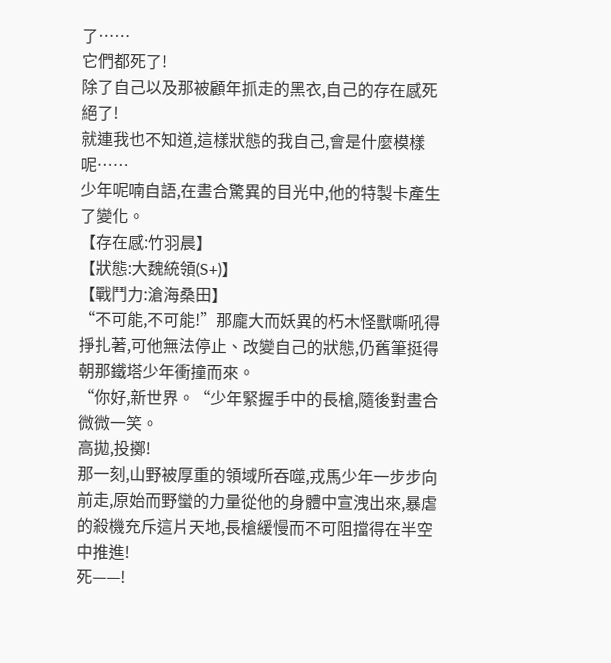了……
它們都死了!
除了自己以及那被顧年抓走的黑衣,自己的存在感死絕了!
就連我也不知道,這樣狀態的我自己,會是什麼模樣呢……
少年呢喃自語,在晝合驚異的目光中,他的特製卡產生了變化。
【存在感:竹羽晨】
【狀態:大魏統領(S+)】
【戰鬥力:滄海桑田】
“不可能,不可能!”那龐大而妖異的朽木怪獸嘶吼得掙扎著,可他無法停止、改變自己的狀態,仍舊筆挺得朝那鐵塔少年衝撞而來。
“你好,新世界。“少年緊握手中的長槍,隨後對晝合微微一笑。
高拋,投擲!
那一刻,山野被厚重的領域所吞噬,戎馬少年一步步向前走,原始而野蠻的力量從他的身體中宣洩出來,暴虐的殺機充斥這片天地,長槍緩慢而不可阻擋得在半空中推進!
死——!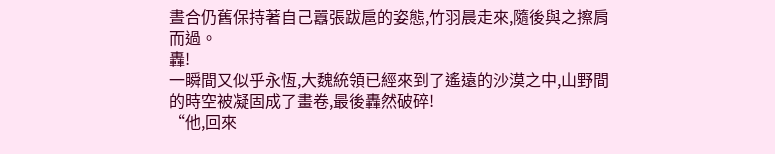晝合仍舊保持著自己囂張跋扈的姿態,竹羽晨走來,隨後與之擦肩而過。
轟!
一瞬間又似乎永恆,大魏統領已經來到了遙遠的沙漠之中,山野間的時空被凝固成了畫卷,最後轟然破碎!
“他,回來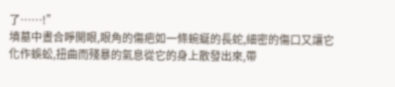了……!”
墳墓中晝合睜開眼,眼角的傷疤如一條蜿蜒的長蛇,細密的傷口又讓它化作蜈蚣,扭曲而殘暴的氣息從它的身上散發出來,帶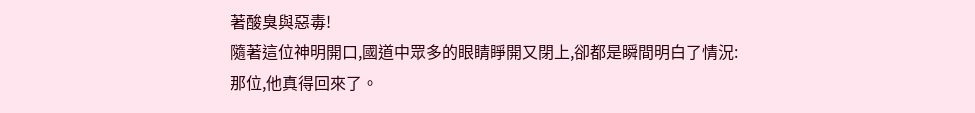著酸臭與惡毒!
隨著這位神明開口,國道中眾多的眼睛睜開又閉上,卻都是瞬間明白了情況:
那位,他真得回來了。